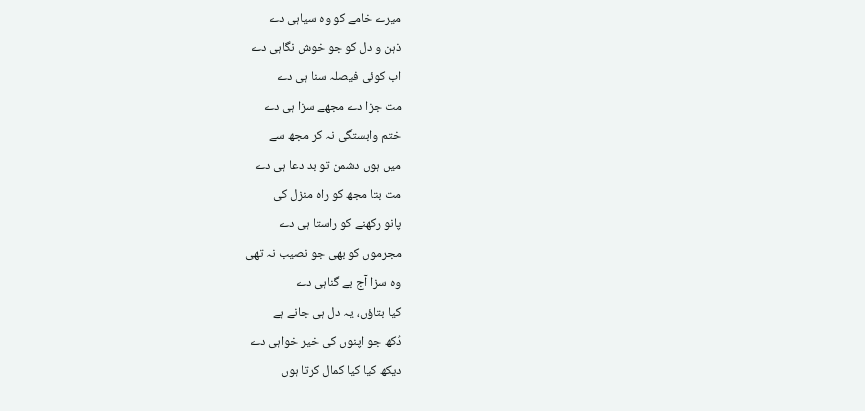میرے خامے کو وہ سیاہی دے
ذہن و دل کو جو خوش نگاہی دے
اب کوئی فیصلہ سنا ہی دے
مت جزا دے مجھے سزا ہی دے
ختم وابستگی نہ کر مجھ سے
میں ہوں دشمن تو بد دعا ہی دے
مت بتا مجھ کو راہ منزل کی
پانو رکھنے کو راستا ہی دے
مجرموں کو بھی جو نصیب نہ تھی
وہ سزا آج بے گناہی دے
کیا بتاؤں، یہ دل ہی جانے ہے
دُکھ جو اپنوں کی خیر خواہی دے
دیکھ کیا کیا کمال کرتا ہوں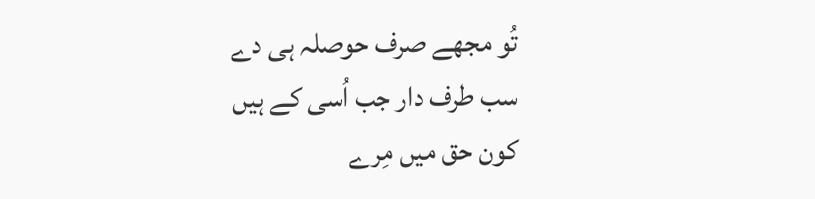تُو مجھے صرف حوصلہ ہی دے
سب طرف دار جب اُسی کے ہیں
کون حق میں مِرے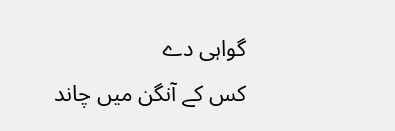گواہی دے
کس کے آنگن میں چاند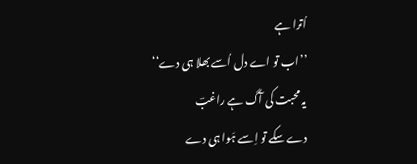اُترا ہے
’’اب تو اے دل اُسے بھلا ہی دے‘‘
یہ محبت کی آگ ہے راغبؔ
دے سکے تو اِسے ہَوا ہی دے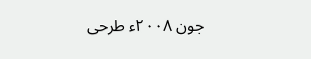جون ۲۰۰۸ء طرحی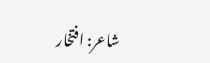شاعر: افتخار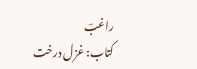راغبؔ
کتاب: غزل درخت